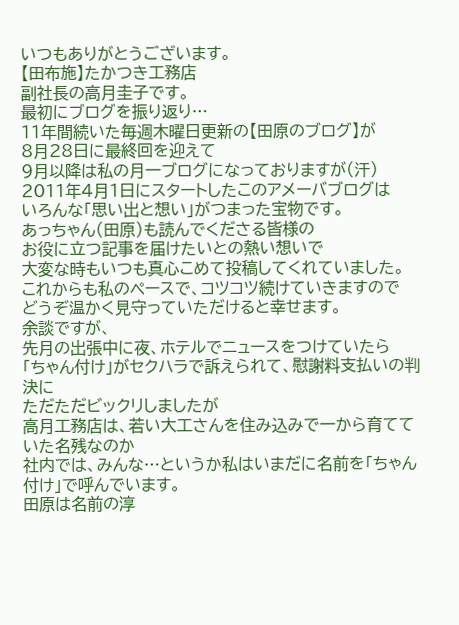いつもありがとうございます。
【田布施】たかつき工務店
副社長の高月圭子です。
最初にブログを振り返り…
11年間続いた毎週木曜日更新の【田原のブログ】が
8月28日に最終回を迎えて
9月以降は私の月一ブログになっておりますが(汗)
2011年4月1日にスタートしたこのアメーバブログは
いろんな「思い出と想い」がつまった宝物です。
あっちゃん(田原)も読んでくださる皆様の
お役に立つ記事を届けたいとの熱い想いで
大変な時もいつも真心こめて投稿してくれていました。
これからも私のペースで、コツコツ続けていきますので
どうぞ温かく見守っていただけると幸せます。
余談ですが、
先月の出張中に夜、ホテルでニュースをつけていたら
「ちゃん付け」がセクハラで訴えられて、慰謝料支払いの判決に
ただただビックリしましたが
高月工務店は、若い大工さんを住み込みで一から育てていた名残なのか
社内では、みんな…というか私はいまだに名前を「ちゃん付け」で呼んでいます。
田原は名前の淳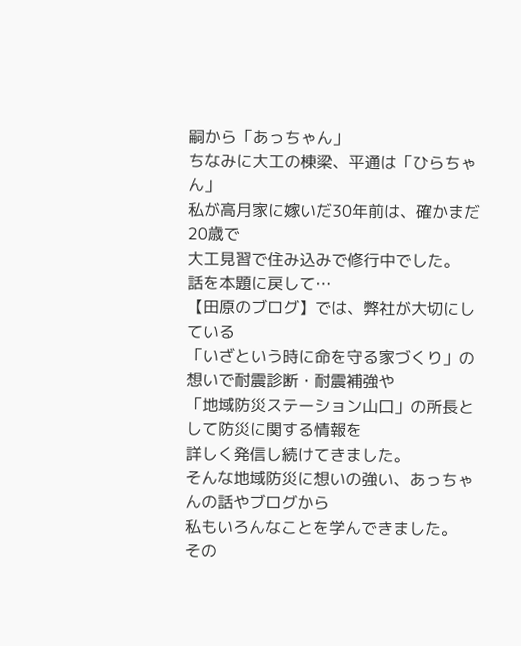嗣から「あっちゃん」
ちなみに大工の棟梁、平通は「ひらちゃん」
私が高月家に嫁いだ30年前は、確かまだ20歳で
大工見習で住み込みで修行中でした。
話を本題に戻して…
【田原のブログ】では、弊社が大切にしている
「いざという時に命を守る家づくり」の想いで耐震診断・耐震補強や
「地域防災ステーション山口」の所長として防災に関する情報を
詳しく発信し続けてきました。
そんな地域防災に想いの強い、あっちゃんの話やブログから
私もいろんなことを学んできました。
その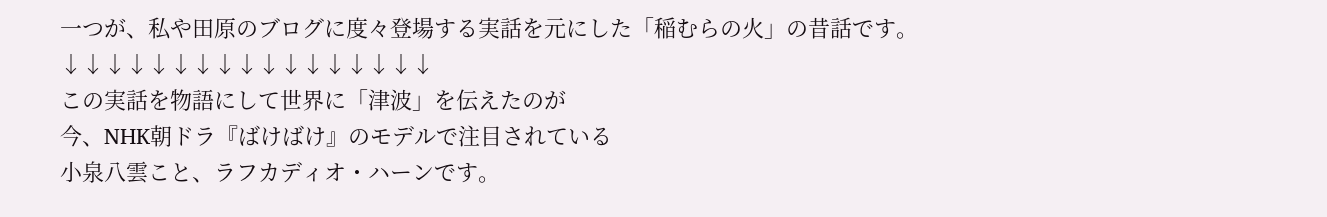一つが、私や田原のブログに度々登場する実話を元にした「稲むらの火」の昔話です。
↓↓↓↓↓↓↓↓↓↓↓↓↓↓↓↓↓
この実話を物語にして世界に「津波」を伝えたのが
今、NHK朝ドラ『ばけばけ』のモデルで注目されている
小泉八雲こと、ラフカディオ・ハーンです。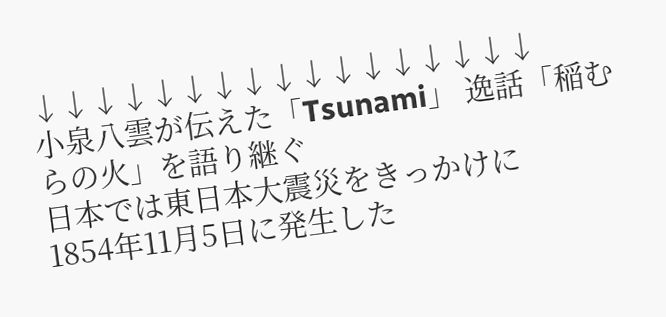↓↓↓↓↓↓↓↓↓↓↓↓↓↓↓↓↓
小泉八雲が伝えた「Tsunami」 逸話「稲むらの火」を語り継ぐ
日本では東日本大震災をきっかけに
1854年11月5日に発生した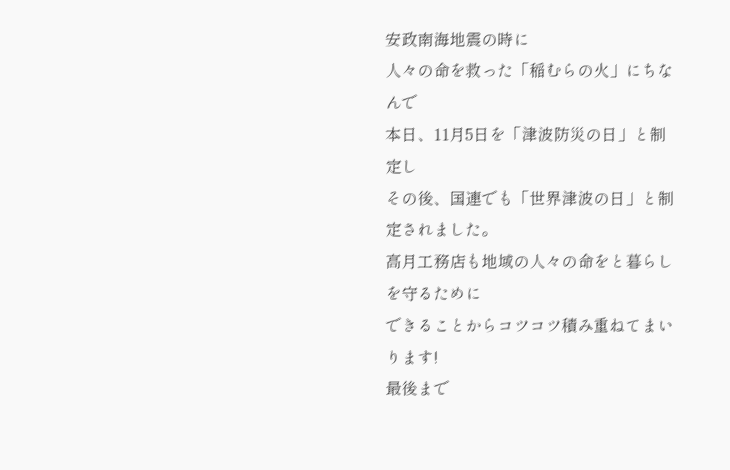安政南海地震の時に
人々の命を救った「稲むらの火」にちなんで
本日、11月5日を「津波防災の日」と制定し
その後、国連でも「世界津波の日」と制定されました。
高月工務店も地域の人々の命をと暮らしを守るために
できることからコツコツ積み重ねてまいります!
最後まで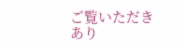ご覧いただき
あり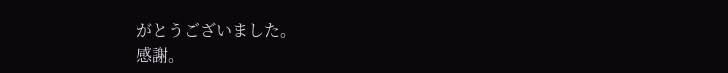がとうございました。
感謝。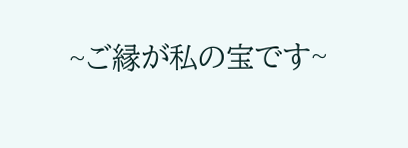~ご縁が私の宝です~